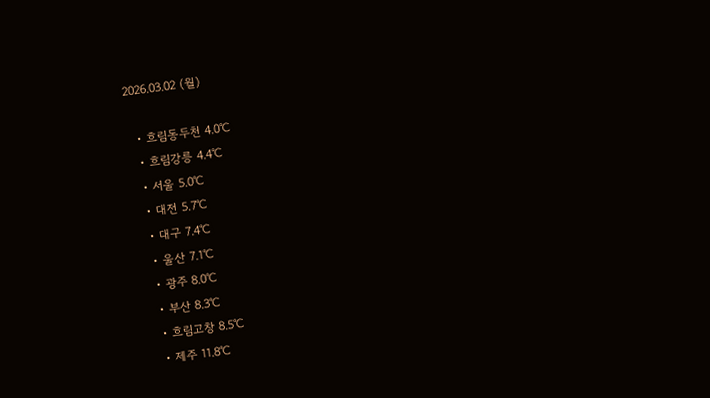2026.03.02 (월)

  • 흐림동두천 4.0℃
  • 흐림강릉 4.4℃
  • 서울 5.0℃
  • 대전 5.7℃
  • 대구 7.4℃
  • 울산 7.1℃
  • 광주 8.0℃
  • 부산 8.3℃
  • 흐림고창 8.5℃
  • 제주 11.8℃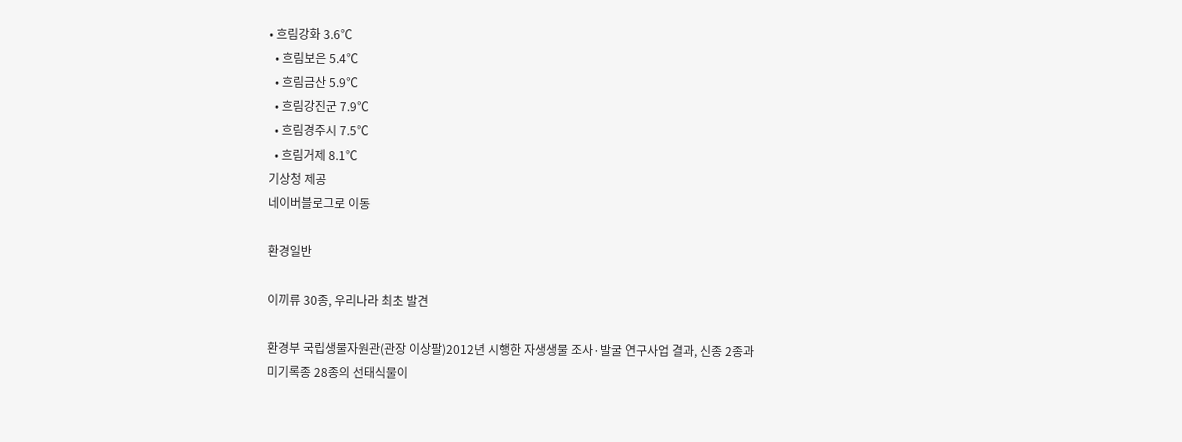• 흐림강화 3.6℃
  • 흐림보은 5.4℃
  • 흐림금산 5.9℃
  • 흐림강진군 7.9℃
  • 흐림경주시 7.5℃
  • 흐림거제 8.1℃
기상청 제공
네이버블로그로 이동

환경일반

이끼류 30종, 우리나라 최초 발견

환경부 국립생물자원관(관장 이상팔)2012년 시행한 자생생물 조사·발굴 연구사업 결과, 신종 2종과 미기록종 28종의 선태식물이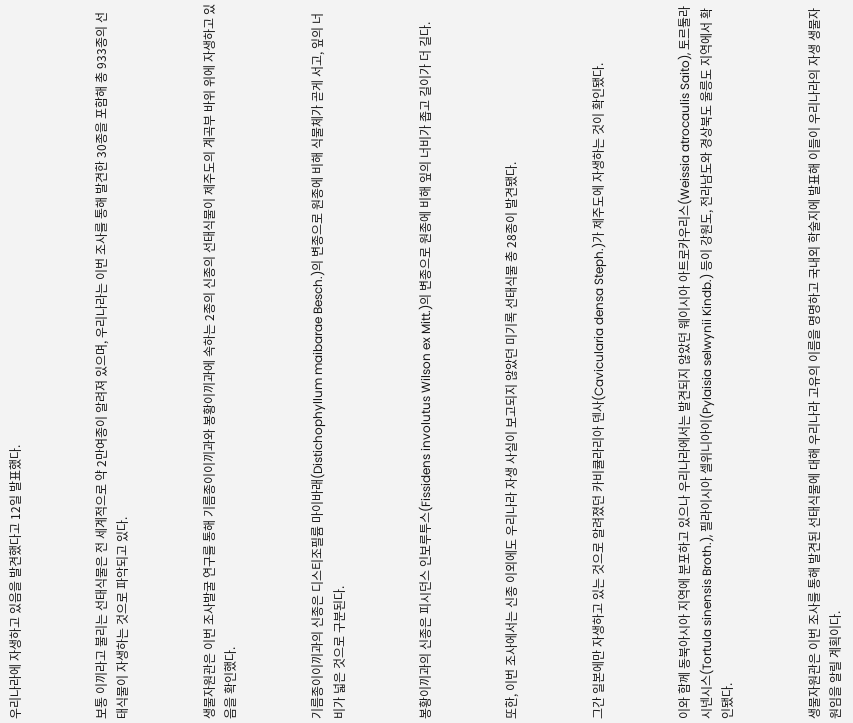우리나라에 자생하고 있음을 발견했다고 12일 발표했다.



보통 이끼라고 불리는 선태식물은 전 세계적으로 약 2만여종이 알려져 있으며, 우리나라는 이번 조사를 통해 발견한 30종을 포함해 총 933종의 선태식물이 자생하는 것으로 파악되고 있다.



생물자원관은 이번 조사발굴 연구를 통해 기름종이이끼과와 봉황이끼과에 속하는 2종의 신종의 선태식물이 제주도의 계곡부 바위 위에 자생하고 있음을 확인했다.



기름종이이끼과의 신종은 디스티조필륨 마이바래(Distichophyllum maibarae Besch.)의 변종으로 원종에 비해 식물체가 곧게 서고, 잎의 너비가 넓은 것으로 구분된다.



봉황이끼과의 신종은 피시던스 인보루투스(Fissidens involutus Wilson ex Mitt.)의 변종으로 원종에 비해 잎의 너비가 좁고 길이가 더 길다.



또한, 이번 조사에서는 신종 이외에도 우리나라 자생 사실이 보고되지 않았던 미기록 선태식물 총 28종이 발견됐다.



그간 일본에만 자생하고 있는 것으로 알려졌던 카비큘라리아 덴사(Cavicularia densa Steph.)가 제주도에 자생하는 것이 확인됐다.



이와 함께 동북아시아 지역에 분포하고 있으나 우리나라에서는 발견되지 않았던 웨이시아 아트로카우리스(Weissia atrocaulis Saito), 토르툴라 시넨시스(Tortula sinensis Broth.), 필라이시아 셀위니아이(Pylaisia selwynii Kindb.) 등이 강원도, 전라남도와 경상북도 울릉도 지역에서 확인됐다.



생물자원관은 이번 조사를 통해 발견된 선태식물에 대해 우리나라 고유의 이름을 명명하고 국내외 학술지에 발표해 이들이 우리나라의 자생 생물자원임을 알릴 계획이다.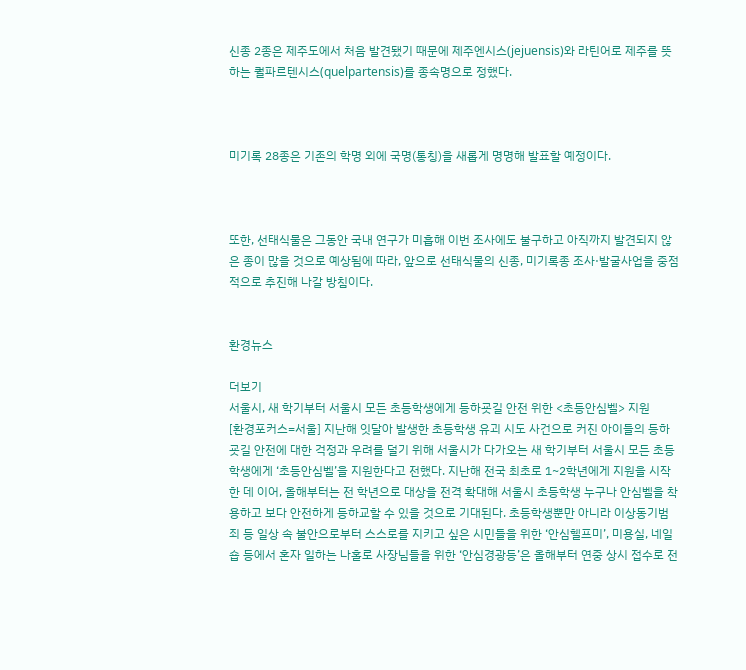신종 2종은 제주도에서 처음 발견됐기 때문에 제주엔시스(jejuensis)와 라틴어로 제주를 뜻하는 퀄파르텐시스(quelpartensis)를 종속명으로 정했다.



미기록 28종은 기존의 학명 외에 국명(통칭)을 새롭게 명명해 발표할 예정이다.



또한, 선태식물은 그동안 국내 연구가 미흡해 이번 조사에도 불구하고 아직까지 발견되지 않은 종이 많을 것으로 예상됨에 따라, 앞으로 선태식물의 신종, 미기록종 조사·발굴사업을 중점적으로 추진해 나갈 방침이다.


환경뉴스

더보기
서울시, 새 학기부터 서울시 모든 초등학생에게 등하굣길 안전 위한 <초등안심벨> 지원
[환경포커스=서울] 지난해 잇달아 발생한 초등학생 유괴 시도 사건으로 커진 아이들의 등하굣길 안전에 대한 걱정과 우려를 덜기 위해 서울시가 다가오는 새 학기부터 서울시 모든 초등학생에게 ‘초등안심벨’을 지원한다고 전했다. 지난해 전국 최초로 1~2학년에게 지원을 시작한 데 이어, 올해부터는 전 학년으로 대상을 전격 확대해 서울시 초등학생 누구나 안심벨을 착용하고 보다 안전하게 등하교할 수 있을 것으로 기대된다. 초등학생뿐만 아니라 이상동기범죄 등 일상 속 불안으로부터 스스로를 지키고 싶은 시민들을 위한 ‘안심헬프미’, 미용실, 네일숍 등에서 혼자 일하는 나홀로 사장님들을 위한 ‘안심경광등’은 올해부터 연중 상시 접수로 전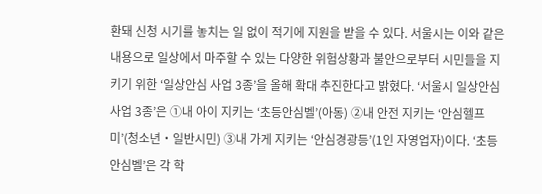환돼 신청 시기를 놓치는 일 없이 적기에 지원을 받을 수 있다. 서울시는 이와 같은 내용으로 일상에서 마주할 수 있는 다양한 위험상황과 불안으로부터 시민들을 지키기 위한 ‘일상안심 사업 3종’을 올해 확대 추진한다고 밝혔다. ‘서울시 일상안심 사업 3종’은 ①내 아이 지키는 ‘초등안심벨’(아동) ②내 안전 지키는 ‘안심헬프미’(청소년‧일반시민) ③내 가게 지키는 ‘안심경광등’(1인 자영업자)이다. ‘초등안심벨’은 각 학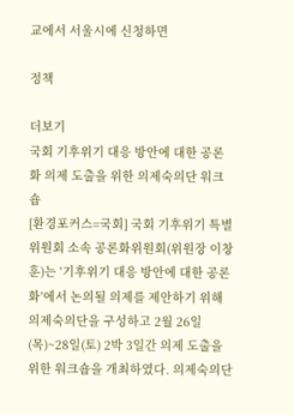교에서 서울시에 신청하면

정책

더보기
국회 기후위기 대응 방안에 대한 공론화 의제 도출을 위한 의제숙의단 워크숍
[환경포커스=국회] 국회 기후위기 특별위원회 소속 공론화위원회(위원장 이창훈)는 ‘기후위기 대응 방안에 대한 공론화’에서 논의될 의제를 제안하기 위해 의제숙의단을 구성하고 2월 26일(목)~28일(토) 2박 3일간 의제 도출을 위한 워크숍을 개최하였다. 의제숙의단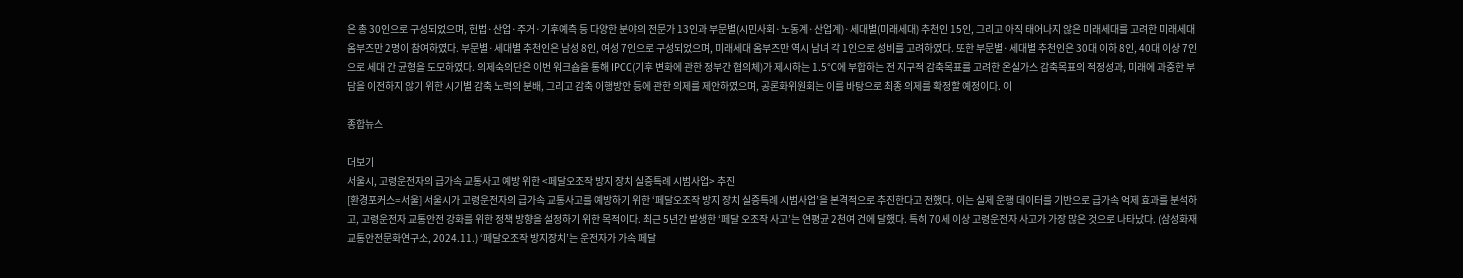은 총 30인으로 구성되었으며, 헌법·산업·주거·기후예측 등 다양한 분야의 전문가 13인과 부문별(시민사회·노동계·산업계)·세대별(미래세대) 추천인 15인, 그리고 아직 태어나지 않은 미래세대를 고려한 미래세대 옴부즈만 2명이 참여하였다. 부문별·세대별 추천인은 남성 8인, 여성 7인으로 구성되었으며, 미래세대 옴부즈만 역시 남녀 각 1인으로 성비를 고려하였다. 또한 부문별·세대별 추천인은 30대 이하 8인, 40대 이상 7인으로 세대 간 균형을 도모하였다. 의제숙의단은 이번 워크숍을 통해 IPCC(기후 변화에 관한 정부간 협의체)가 제시하는 1.5℃에 부합하는 전 지구적 감축목표를 고려한 온실가스 감축목표의 적정성과, 미래에 과중한 부담을 이전하지 않기 위한 시기별 감축 노력의 분배, 그리고 감축 이행방안 등에 관한 의제를 제안하였으며, 공론화위원회는 이를 바탕으로 최종 의제를 확정할 예정이다. 이

종합뉴스

더보기
서울시, 고령운전자의 급가속 교통사고 예방 위한 <페달오조작 방지 장치 실증특례 시범사업> 추진
[환경포커스=서울] 서울시가 고령운전자의 급가속 교통사고를 예방하기 위한 ‘페달오조작 방지 장치 실증특례 시범사업’을 본격적으로 추진한다고 전했다. 이는 실제 운행 데이터를 기반으로 급가속 억제 효과를 분석하고, 고령운전자 교통안전 강화를 위한 정책 방향을 설정하기 위한 목적이다. 최근 5년간 발생한 ‘페달 오조작 사고’는 연평균 2천여 건에 달했다. 특히 70세 이상 고령운전자 사고가 가장 많은 것으로 나타났다. (삼성화재 교통안전문화연구소, 2024.11.) ‘페달오조작 방지장치’는 운전자가 가속 페달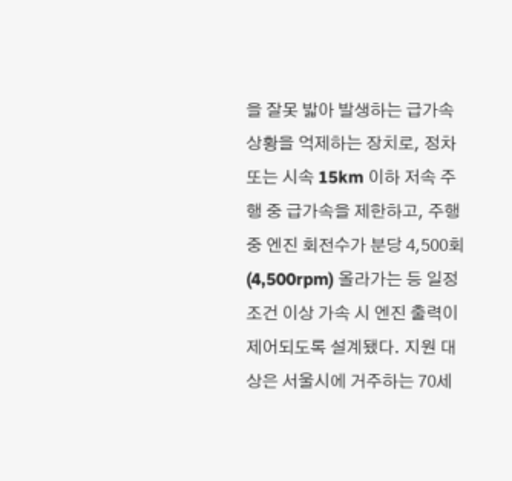을 잘못 밟아 발생하는 급가속 상황을 억제하는 장치로, 정차 또는 시속 15km 이하 저속 주행 중 급가속을 제한하고, 주행 중 엔진 회전수가 분당 4,500회(4,500rpm) 올라가는 등 일정 조건 이상 가속 시 엔진 출력이 제어되도록 설계됐다. 지원 대상은 서울시에 거주하는 70세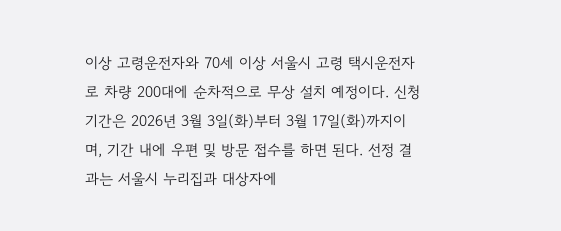이상 고령운전자와 70세 이상 서울시 고령 택시운전자로 차량 200대에 순차적으로 무상 설치 예정이다. 신청 기간은 2026년 3월 3일(화)부터 3월 17일(화)까지이며, 기간 내에 우편 및 방문 접수를 하면 된다. 선정 결과는 서울시 누리집과 대상자에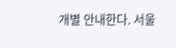개별 안내한다. 서울